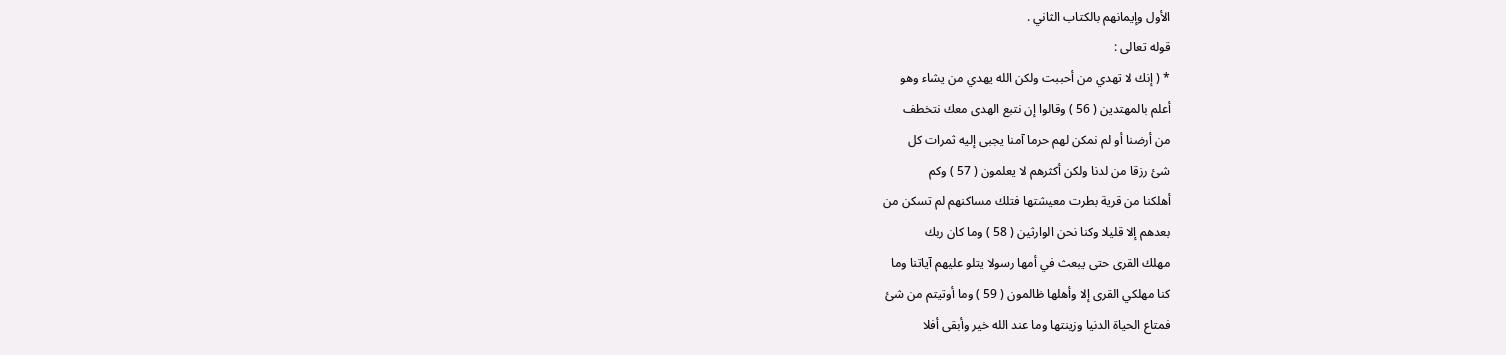الأول وإيمانهم بالكتاب الثاني .
قوله تعالى :
* ( إنك لا تهدي من أحببت ولكن الله يهدي من يشاء وهو
أعلم بالمهتدين ( 56 ) وقالوا إن نتبع الهدى معك نتخطف
من أرضنا أو لم نمكن لهم حرما آمنا يجبى إليه ثمرات كل
شئ رزقا من لدنا ولكن أكثرهم لا يعلمون ( 57 ) وكم
أهلكنا من قرية بطرت معيشتها فتلك مساكنهم لم تسكن من
بعدهم إلا قليلا وكنا نحن الوارثين ( 58 ) وما كان ربك
مهلك القرى حتى يبعث في أمها رسولا يتلو عليهم آياتنا وما
كنا مهلكي القرى إلا وأهلها ظالمون ( 59 ) وما أوتيتم من شئ
فمتاع الحياة الدنيا وزينتها وما عند الله خير وأبقى أفلا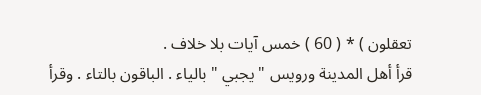تعقلون ) * ( 60 ) خمس آيات بلا خلاف .
قرأ أهل المدينة ورويس " يجبي " بالياء . الباقون بالتاء . وقرأ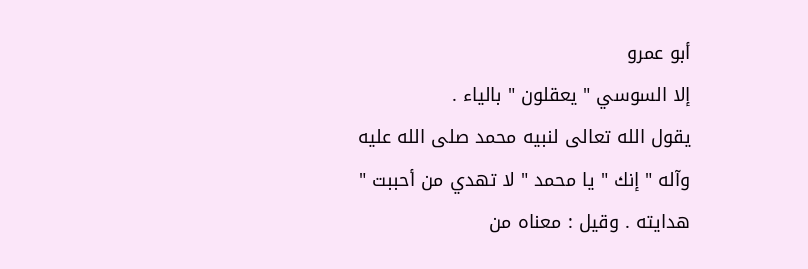أبو عمرو
إلا السوسي " يعقلون " بالياء .
يقول الله تعالى لنبيه محمد صلى الله عليه وآله " إنك " يا محمد " لا تهدي من أحببت "
هدايته . وقيل : معناه من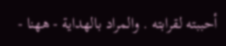أحببته لقرابته . والمراد بالهداية - ههنا -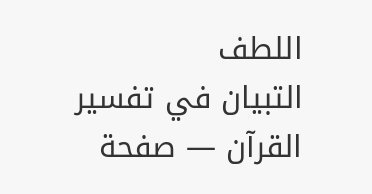اللطف
التبيان في تفسير القرآن — صفحة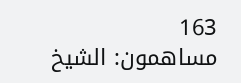163
مساهمون: الشيخ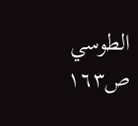الطوسي
ص١٦٣